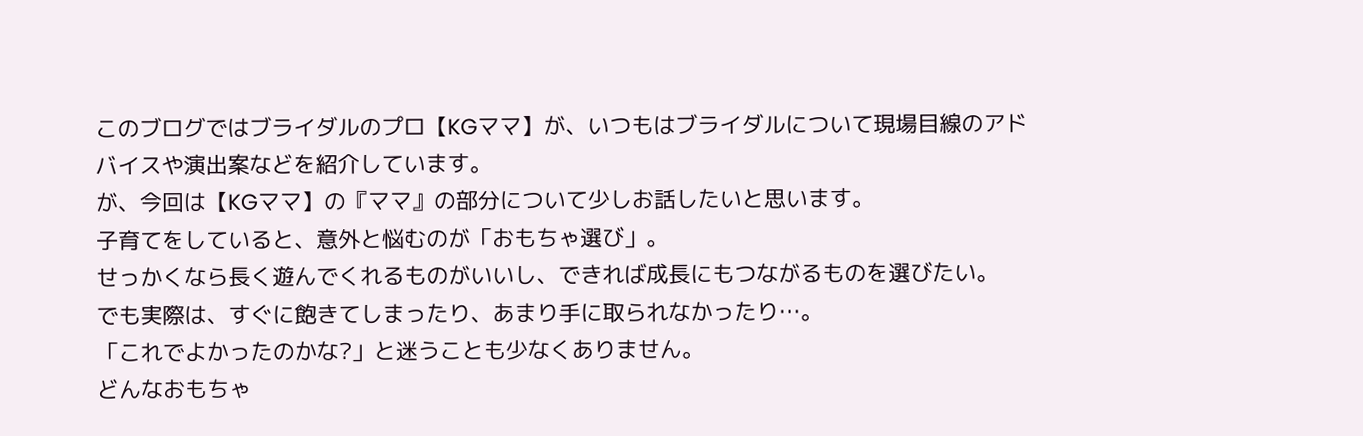このブログではブライダルのプロ【KGママ】が、いつもはブライダルについて現場目線のアドバイスや演出案などを紹介しています。
が、今回は【KGママ】の『ママ』の部分について少しお話したいと思います。
子育てをしていると、意外と悩むのが「おもちゃ選び」。
せっかくなら長く遊んでくれるものがいいし、できれば成長にもつながるものを選びたい。
でも実際は、すぐに飽きてしまったり、あまり手に取られなかったり…。
「これでよかったのかな?」と迷うことも少なくありません。
どんなおもちゃ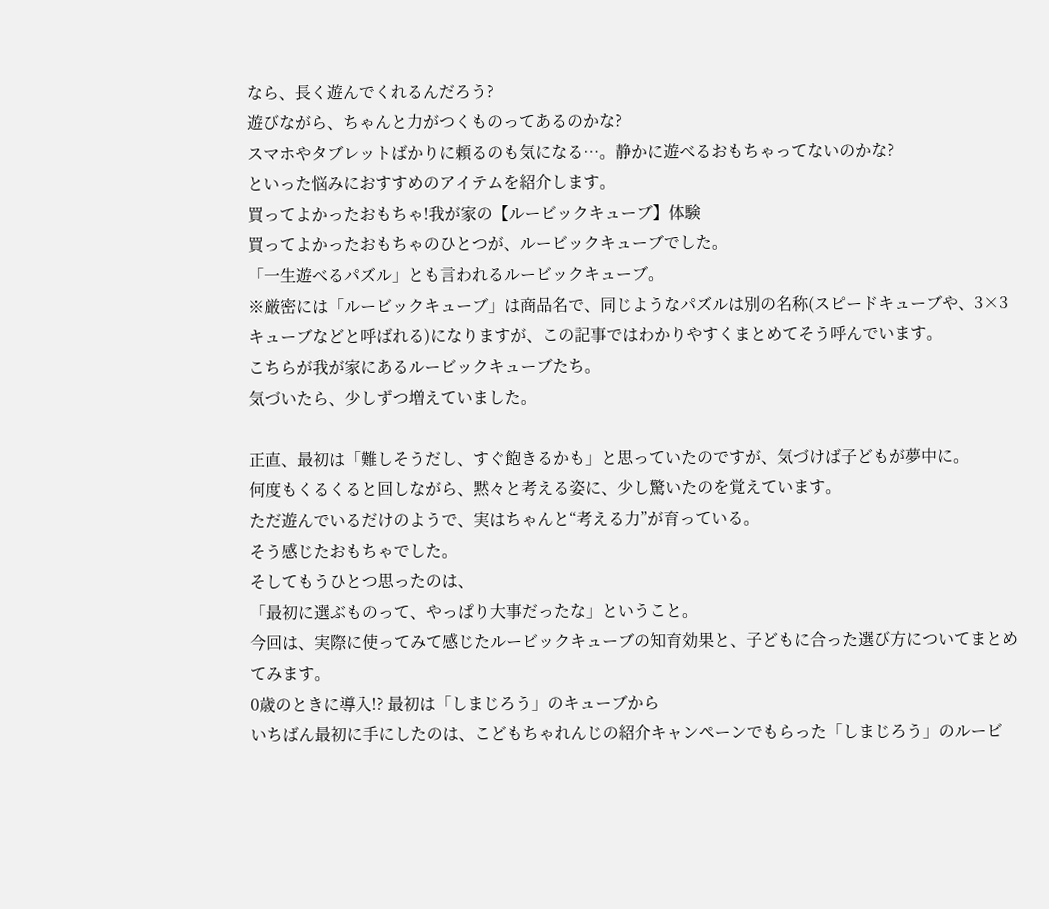なら、長く遊んでくれるんだろう?
遊びながら、ちゃんと力がつくものってあるのかな?
スマホやタブレットばかりに頼るのも気になる…。静かに遊べるおもちゃってないのかな?
といった悩みにおすすめのアイテムを紹介します。
買ってよかったおもちゃ!我が家の【ルービックキューブ】体験
買ってよかったおもちゃのひとつが、ルービックキューブでした。
「一生遊べるパズル」とも言われるルービックキューブ。
※厳密には「ルービックキューブ」は商品名で、同じようなパズルは別の名称(スピードキューブや、3×3キューブなどと呼ばれる)になりますが、この記事ではわかりやすくまとめてそう呼んでいます。
こちらが我が家にあるルービックキューブたち。
気づいたら、少しずつ増えていました。

正直、最初は「難しそうだし、すぐ飽きるかも」と思っていたのですが、気づけば子どもが夢中に。
何度もくるくると回しながら、黙々と考える姿に、少し驚いたのを覚えています。
ただ遊んでいるだけのようで、実はちゃんと“考える力”が育っている。
そう感じたおもちゃでした。
そしてもうひとつ思ったのは、
「最初に選ぶものって、やっぱり大事だったな」ということ。
今回は、実際に使ってみて感じたルービックキューブの知育効果と、子どもに合った選び方についてまとめてみます。
0歳のときに導入!? 最初は「しまじろう」のキューブから
いちばん最初に手にしたのは、こどもちゃれんじの紹介キャンペーンでもらった「しまじろう」のルービ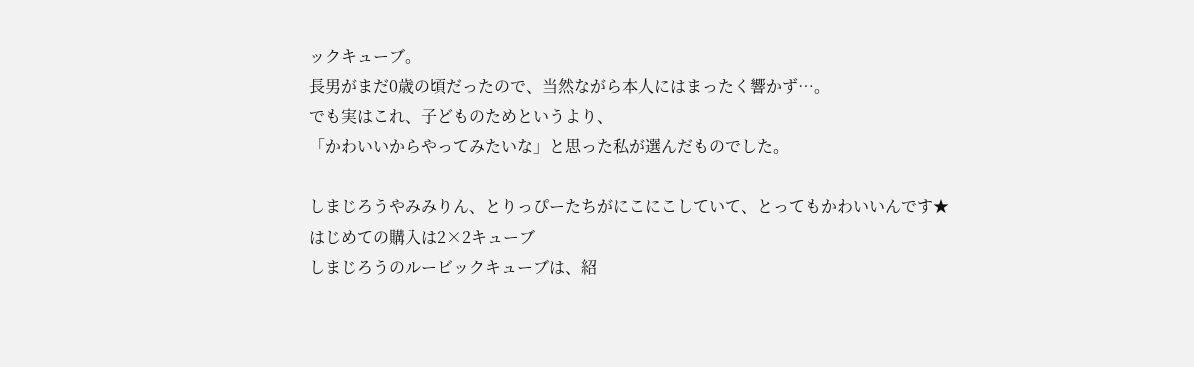ックキューブ。
長男がまだ0歳の頃だったので、当然ながら本人にはまったく響かず…。
でも実はこれ、子どものためというより、
「かわいいからやってみたいな」と思った私が選んだものでした。

しまじろうやみみりん、とりっぴーたちがにこにこしていて、とってもかわいいんです★
はじめての購入は2×2キューブ
しまじろうのルービックキューブは、紹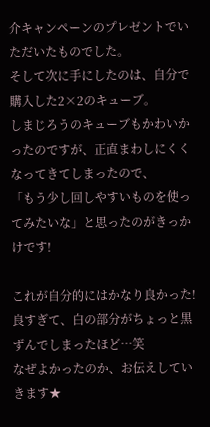介キャンペーンのプレゼントでいただいたものでした。
そして次に手にしたのは、自分で購入した2×2のキューブ。
しまじろうのキューブもかわいかったのですが、正直まわしにくくなってきてしまったので、
「もう少し回しやすいものを使ってみたいな」と思ったのがきっかけです!

これが自分的にはかなり良かった!
良すぎて、白の部分がちょっと黒ずんでしまったほど…笑
なぜよかったのか、お伝えしていきます★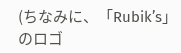(ちなみに、「Rubik’s」のロゴ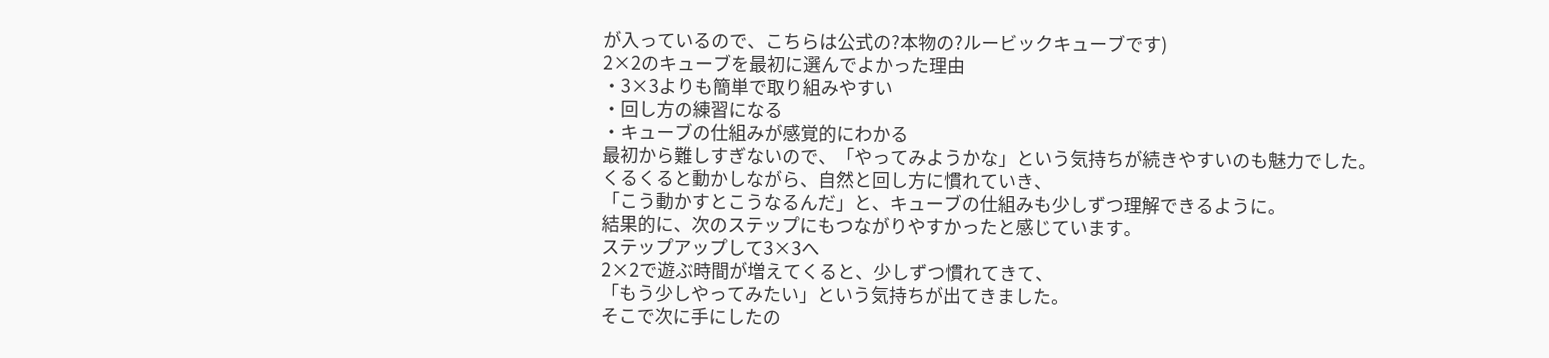が入っているので、こちらは公式の?本物の?ルービックキューブです)
2×2のキューブを最初に選んでよかった理由
・3×3よりも簡単で取り組みやすい
・回し方の練習になる
・キューブの仕組みが感覚的にわかる
最初から難しすぎないので、「やってみようかな」という気持ちが続きやすいのも魅力でした。
くるくると動かしながら、自然と回し方に慣れていき、
「こう動かすとこうなるんだ」と、キューブの仕組みも少しずつ理解できるように。
結果的に、次のステップにもつながりやすかったと感じています。
ステップアップして3×3へ
2×2で遊ぶ時間が増えてくると、少しずつ慣れてきて、
「もう少しやってみたい」という気持ちが出てきました。
そこで次に手にしたの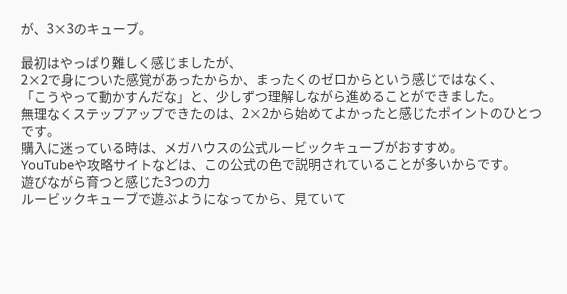が、3×3のキューブ。

最初はやっぱり難しく感じましたが、
2×2で身についた感覚があったからか、まったくのゼロからという感じではなく、
「こうやって動かすんだな」と、少しずつ理解しながら進めることができました。
無理なくステップアップできたのは、2×2から始めてよかったと感じたポイントのひとつです。
購入に迷っている時は、メガハウスの公式ルービックキューブがおすすめ。
YouTubeや攻略サイトなどは、この公式の色で説明されていることが多いからです。
遊びながら育つと感じた3つの力
ルービックキューブで遊ぶようになってから、見ていて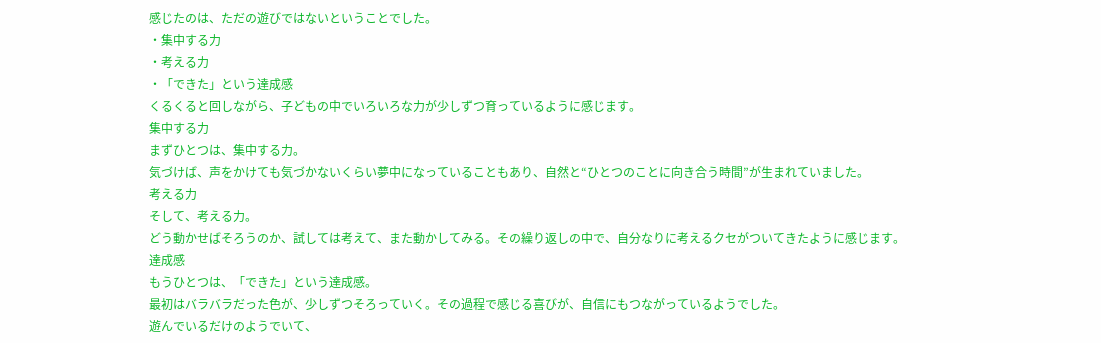感じたのは、ただの遊びではないということでした。
・集中する力
・考える力
・「できた」という達成感
くるくると回しながら、子どもの中でいろいろな力が少しずつ育っているように感じます。
集中する力
まずひとつは、集中する力。
気づけば、声をかけても気づかないくらい夢中になっていることもあり、自然と“ひとつのことに向き合う時間”が生まれていました。
考える力
そして、考える力。
どう動かせばそろうのか、試しては考えて、また動かしてみる。その繰り返しの中で、自分なりに考えるクセがついてきたように感じます。
達成感
もうひとつは、「できた」という達成感。
最初はバラバラだった色が、少しずつそろっていく。その過程で感じる喜びが、自信にもつながっているようでした。
遊んでいるだけのようでいて、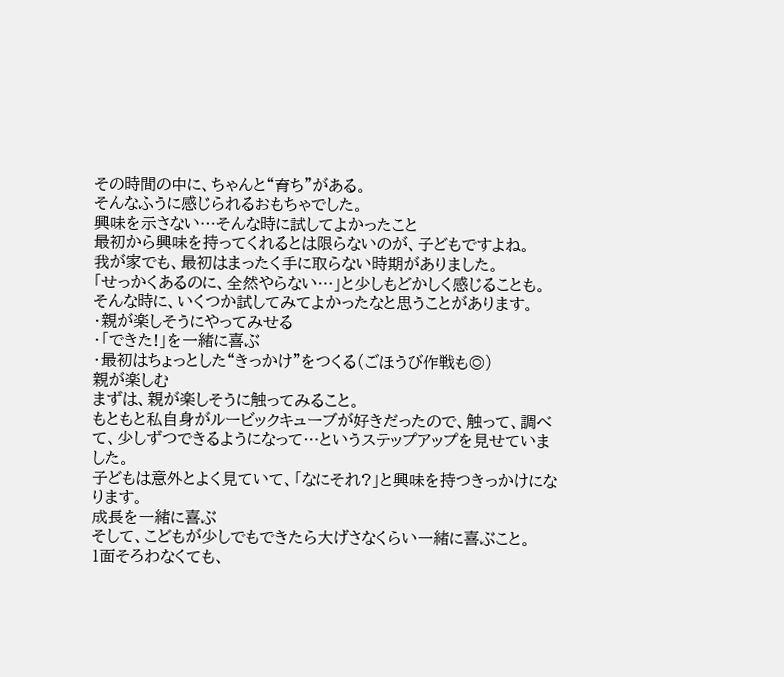その時間の中に、ちゃんと“育ち”がある。
そんなふうに感じられるおもちゃでした。
興味を示さない…そんな時に試してよかったこと
最初から興味を持ってくれるとは限らないのが、子どもですよね。
我が家でも、最初はまったく手に取らない時期がありました。
「せっかくあるのに、全然やらない…」と少しもどかしく感じることも。
そんな時に、いくつか試してみてよかったなと思うことがあります。
・親が楽しそうにやってみせる
・「できた!」を一緒に喜ぶ
・最初はちょっとした“きっかけ”をつくる(ごほうび作戦も◎)
親が楽しむ
まずは、親が楽しそうに触ってみること。
もともと私自身がルービックキューブが好きだったので、触って、調べて、少しずつできるようになって…というステップアップを見せていました。
子どもは意外とよく見ていて、「なにそれ?」と興味を持つきっかけになります。
成長を一緒に喜ぶ
そして、こどもが少しでもできたら大げさなくらい一緒に喜ぶこと。
1面そろわなくても、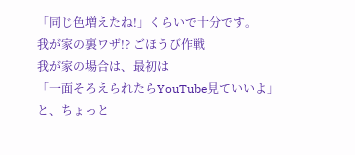「同じ色増えたね!」くらいで十分です。
我が家の裏ワザ!? ごほうび作戦
我が家の場合は、最初は
「一面そろえられたらYouTube見ていいよ」と、ちょっと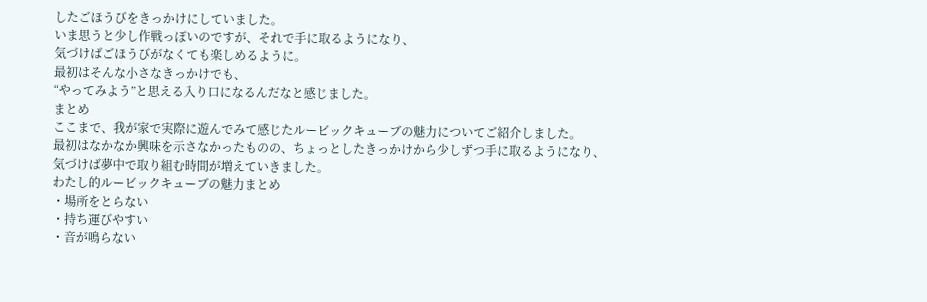したごほうびをきっかけにしていました。
いま思うと少し作戦っぽいのですが、それで手に取るようになり、
気づけばごほうびがなくても楽しめるように。
最初はそんな小さなきっかけでも、
“やってみよう”と思える入り口になるんだなと感じました。
まとめ
ここまで、我が家で実際に遊んでみて感じたルービックキューブの魅力についてご紹介しました。
最初はなかなか興味を示さなかったものの、ちょっとしたきっかけから少しずつ手に取るようになり、
気づけば夢中で取り組む時間が増えていきました。
わたし的ルービックキューブの魅力まとめ
・場所をとらない
・持ち運びやすい
・音が鳴らない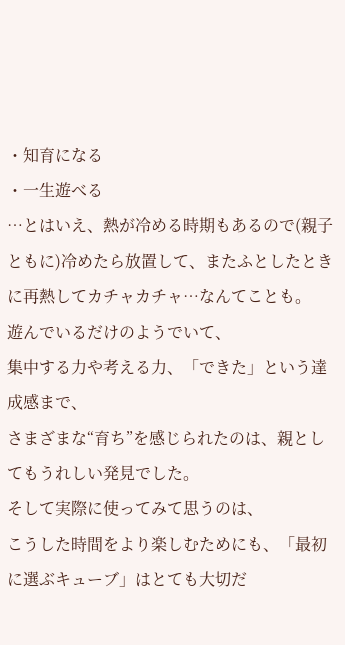・知育になる
・一生遊べる
…とはいえ、熱が冷める時期もあるので(親子ともに)冷めたら放置して、またふとしたときに再熱してカチャカチャ…なんてことも。
遊んでいるだけのようでいて、
集中する力や考える力、「できた」という達成感まで、
さまざまな“育ち”を感じられたのは、親としてもうれしい発見でした。
そして実際に使ってみて思うのは、
こうした時間をより楽しむためにも、「最初に選ぶキューブ」はとても大切だ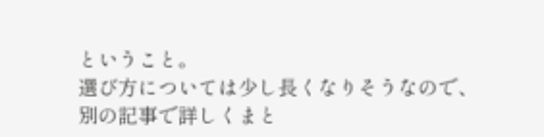ということ。
選び方については少し長くなりそうなので、
別の記事で詳しくまと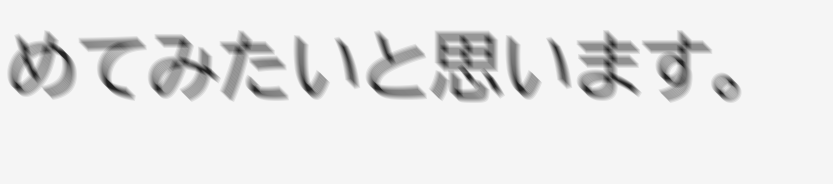めてみたいと思います。